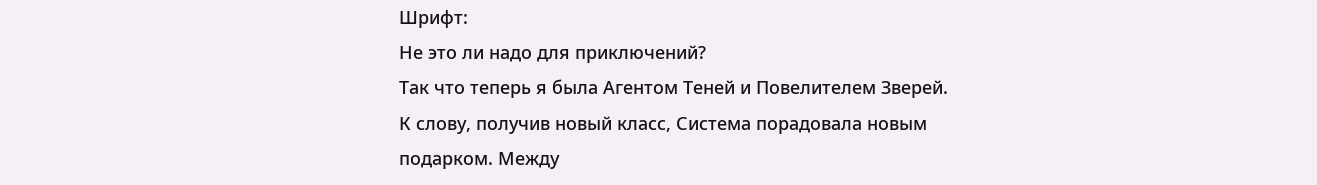Шрифт:
Не это ли надо для приключений?
Так что теперь я была Агентом Теней и Повелителем Зверей.
К слову, получив новый класс, Система порадовала новым подарком. Между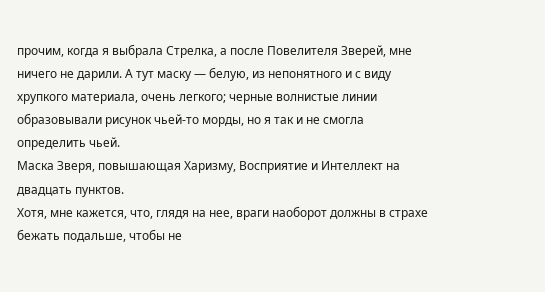прочим, когда я выбрала Стрелка, а после Повелителя Зверей, мне ничего не дарили. А тут маску — белую, из непонятного и с виду хрупкого материала, очень легкого; черные волнистые линии образовывали рисунок чьей-то морды, но я так и не смогла определить чьей.
Маска Зверя, повышающая Харизму, Восприятие и Интеллект на двадцать пунктов.
Хотя, мне кажется, что, глядя на нее, враги наоборот должны в страхе бежать подальше, чтобы не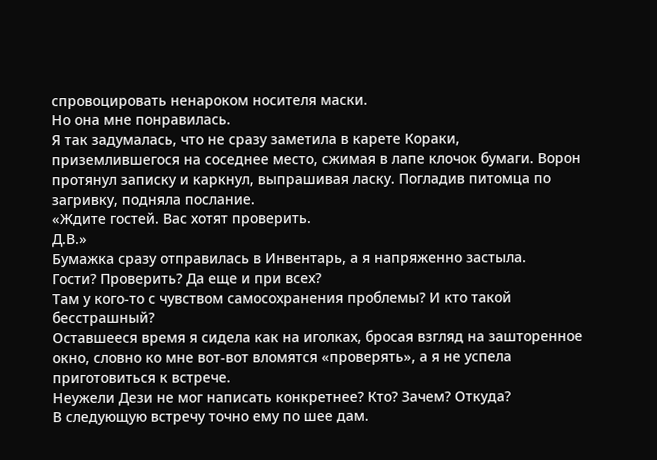спровоцировать ненароком носителя маски.
Но она мне понравилась.
Я так задумалась, что не сразу заметила в карете Кораки, приземлившегося на соседнее место, сжимая в лапе клочок бумаги. Ворон протянул записку и каркнул, выпрашивая ласку. Погладив питомца по загривку, подняла послание.
«Ждите гостей. Вас хотят проверить.
Д.В.»
Бумажка сразу отправилась в Инвентарь, а я напряженно застыла.
Гости? Проверить? Да еще и при всех?
Там у кого-то с чувством самосохранения проблемы? И кто такой бесстрашный?
Оставшееся время я сидела как на иголках, бросая взгляд на зашторенное окно, словно ко мне вот-вот вломятся «проверять», а я не успела приготовиться к встрече.
Неужели Дези не мог написать конкретнее? Кто? Зачем? Откуда?
В следующую встречу точно ему по шее дам.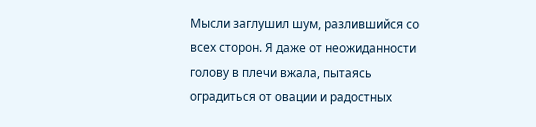Мысли заглушил шум, разлившийся со всех сторон. Я даже от неожиданности голову в плечи вжала, пытаясь оградиться от овации и радостных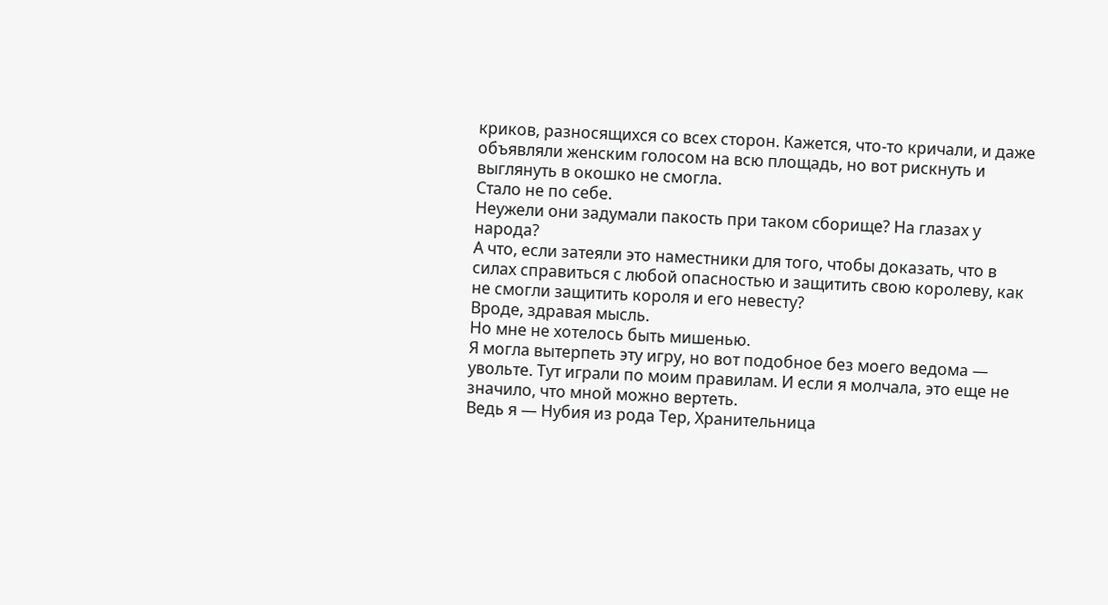криков, разносящихся со всех сторон. Кажется, что-то кричали, и даже объявляли женским голосом на всю площадь, но вот рискнуть и выглянуть в окошко не смогла.
Стало не по себе.
Неужели они задумали пакость при таком сборище? На глазах у народа?
А что, если затеяли это наместники для того, чтобы доказать, что в силах справиться с любой опасностью и защитить свою королеву, как не смогли защитить короля и его невесту?
Вроде, здравая мысль.
Но мне не хотелось быть мишенью.
Я могла вытерпеть эту игру, но вот подобное без моего ведома — увольте. Тут играли по моим правилам. И если я молчала, это еще не значило, что мной можно вертеть.
Ведь я — Нубия из рода Тер, Хранительница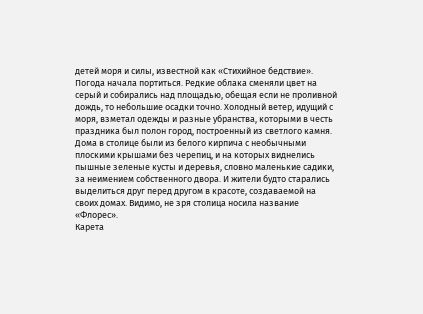детей моря и силы, известной как «Стихийное бедствие».
Погода начала портиться. Редкие облака сменяли цвет на серый и собирались над площадью, обещая если не проливной дождь, то небольшие осадки точно. Холодный ветер, идущий с моря, взметал одежды и разные убранства, которыми в честь праздника был полон город, построенный из светлого камня.
Дома в столице были из белого кирпича с необычными плоскими крышами без черепиц, и на которых виднелись пышные зеленые кусты и деревья, словно маленькие садики, за неимением собственного двора. И жители будто старались выделиться друг перед другом в красоте, создаваемой на своих домах. Видимо, не зря столица носила название «Флорес».
Карета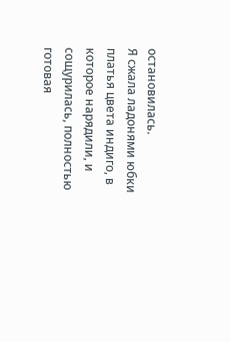остановилась.
Я сжала ладонями юбки платья цвета индиго, в которое нарядили, и сощурилась, полностью готовая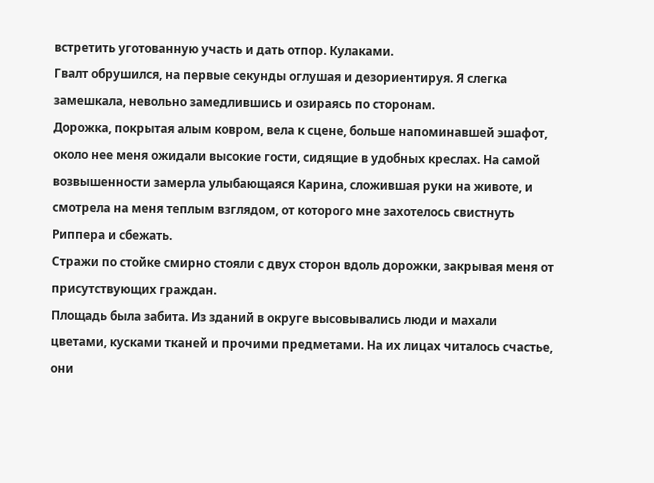встретить уготованную участь и дать отпор. Кулаками.
Гвалт обрушился, на первые секунды оглушая и дезориентируя. Я слегка замешкала, невольно замедлившись и озираясь по сторонам.
Дорожка, покрытая алым ковром, вела к сцене, больше напоминавшей эшафот, около нее меня ожидали высокие гости, сидящие в удобных креслах. На самой возвышенности замерла улыбающаяся Карина, сложившая руки на животе, и смотрела на меня теплым взглядом, от которого мне захотелось свистнуть Риппера и сбежать.
Стражи по стойке смирно стояли с двух сторон вдоль дорожки, закрывая меня от присутствующих граждан.
Площадь была забита. Из зданий в округе высовывались люди и махали цветами, кусками тканей и прочими предметами. На их лицах читалось счастье, они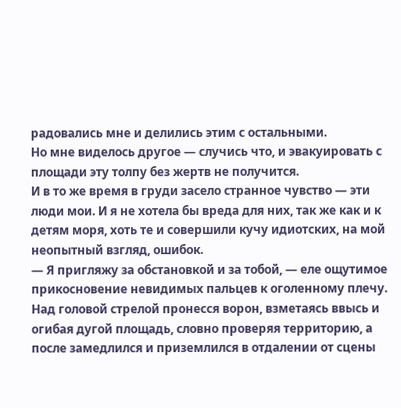радовались мне и делились этим с остальными.
Но мне виделось другое — случись что, и эвакуировать с площади эту толпу без жертв не получится.
И в то же время в груди засело странное чувство — эти люди мои. И я не хотела бы вреда для них, так же как и к детям моря, хоть те и совершили кучу идиотских, на мой неопытный взгляд, ошибок.
— Я пригляжу за обстановкой и за тобой, — еле ощутимое прикосновение невидимых пальцев к оголенному плечу.
Над головой стрелой пронесся ворон, взметаясь ввысь и огибая дугой площадь, словно проверяя территорию, а после замедлился и приземлился в отдалении от сцены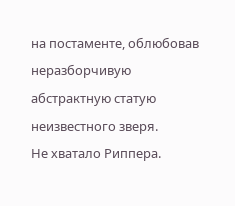на постаменте, облюбовав неразборчивую абстрактную статую неизвестного зверя.
Не хватало Риппера.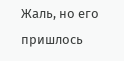Жаль, но его пришлось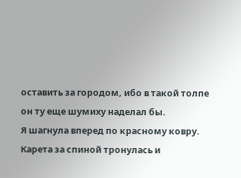оставить за городом, ибо в такой толпе он ту еще шумиху наделал бы.
Я шагнула вперед по красному ковру. Карета за спиной тронулась и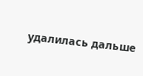удалилась дальше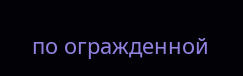по огражденной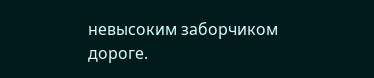невысоким заборчиком дороге.